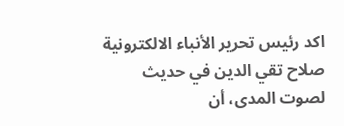اكد رئيس تحرير الأنباء الالكترونية صلاح تقي الدين في حديث لصوت المدى، أن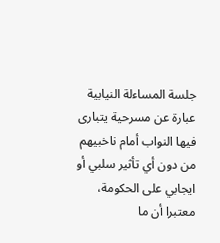جلسة المساءلة النيابية عبارة عن مسرحية يتبارى فيها النواب أمام ناخبيهم من دون أي تأثير سلبي أو ايجابي على الحكومة، معتبرا أن ما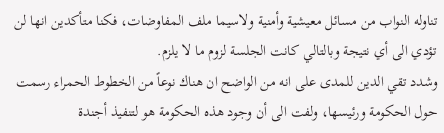تناوله النواب من مسائل معيشية وأمنية ولاسيما ملف المفاوضات، فكنا متأكدين انها لن تؤدي الى أي نتيجة وبالتالي كانت الجلسة لزوم ما لا يلزم.
وشدد تقي الدين للمدى على انه من الواضح ان هناك نوعاً من الخطوط الحمراء رسمت حول الحكومة ورئيسها، ولفت الى أن وجود هذه الحكومة هو لتنفيذ أجندة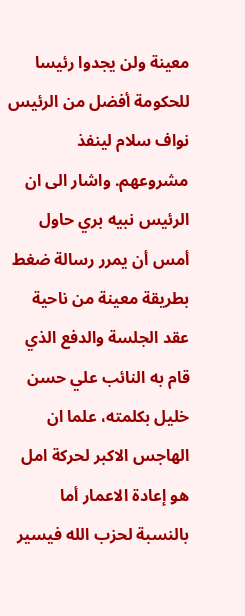معينة ولن يجدوا رئيسا للحكومة أفضل من الرئيس نواف سلام لينفذ مشروعهم. واشار الى ان الرئيس نبيه بري حاول أمس أن يمرر رسالة ضغط بطريقة معينة من ناحية عقد الجلسة والدفع الذي قام به النائب علي حسن خليل بكلمته، علما ان الهاجس الاكبر لحركة امل هو إعادة الاعمار أما بالنسبة لحزب الله فيسير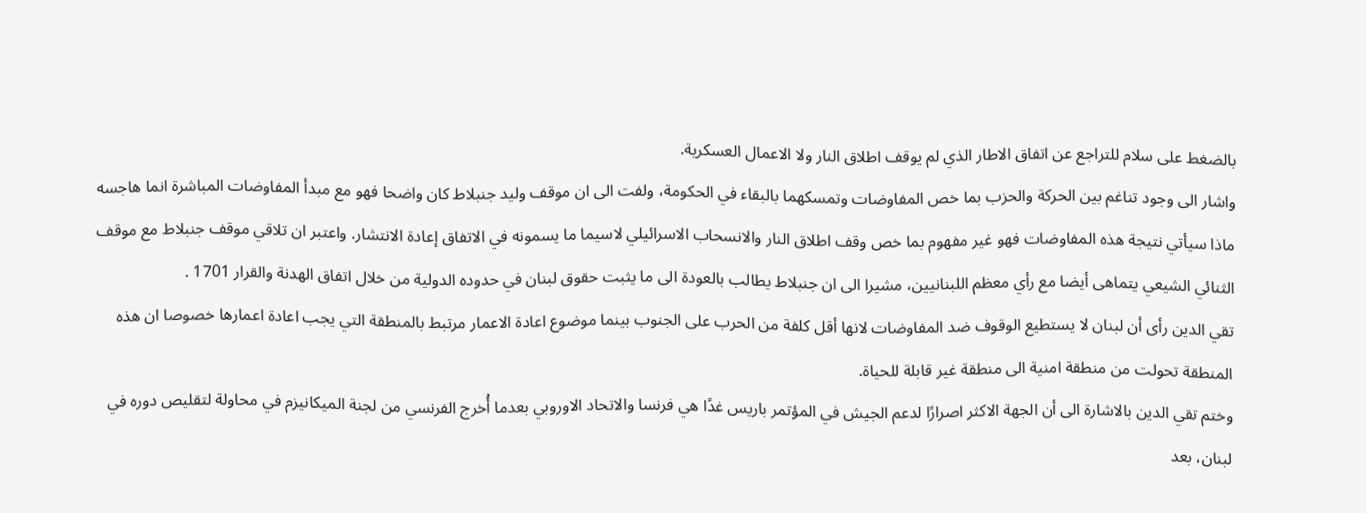بالضغط على سلام للتراجع عن اتفاق الاطار الذي لم يوقف اطلاق النار ولا الاعمال العسكرية.
واشار الى وجود تناغم بين الحركة والحزب بما خص المفاوضات وتمسكهما بالبقاء في الحكومة، ولفت الى ان موقف وليد جنبلاط كان واضحا فهو مع مبدأ المفاوضات المباشرة انما هاجسه ماذا سيأتي نتيجة هذه المفاوضات فهو غير مفهوم بما خص وقف اطلاق النار والانسحاب الاسرائيلي لاسيما ما يسمونه في الاتفاق إعادة الانتشار. واعتبر ان تلاقي موقف جنبلاط مع موقف الثنائي الشيعي يتماهى أيضا مع رأي معظم اللبنانيين، مشيرا الى ان جنبلاط يطالب بالعودة الى ما يثبت حقوق لبنان في حدوده الدولية من خلال اتفاق الهدنة والقرار 1701 .
تقي الدين رأى أن لبنان لا يستطيع الوقوف ضد المفاوضات لانها أقل كلفة من الحرب على الجنوب بينما موضوع اعادة الاعمار مرتبط بالمنطقة التي يجب اعادة اعمارها خصوصا ان هذه المنطقة تحولت من منطقة امنية الى منطقة غير قابلة للحياة.
وختم تقي الدين بالاشارة الى أن الجهة الاكثر اصرارًا لدعم الجيش في المؤتمر باريس غدًا هي فرنسا والاتحاد الاوروبي بعدما أُخرج الفرنسي من لجنة الميكانيزم في محاولة لتقليص دوره في لبنان، بعد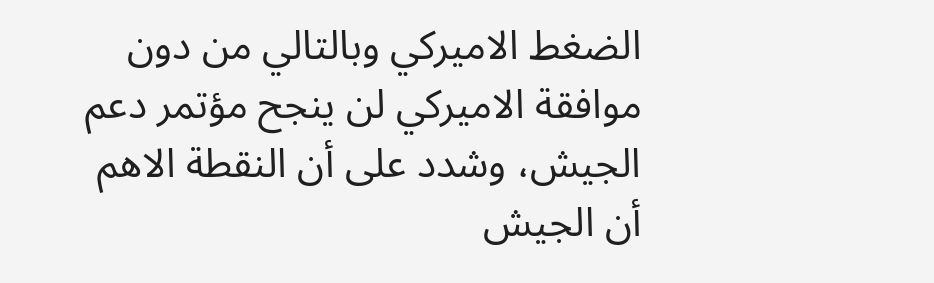الضغط الاميركي وبالتالي من دون موافقة الاميركي لن ينجح مؤتمر دعم الجيش، وشدد على أن النقطة الاهم أن الجيش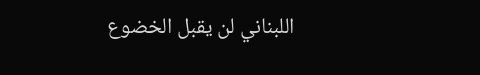اللبناني لن يقبل الخضوع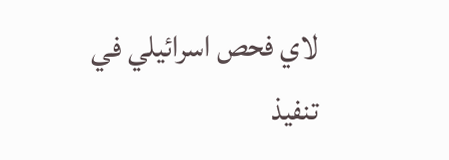لاي فحص اسرائيلي في تنفيذ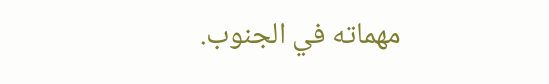مهماته في الجنوب.